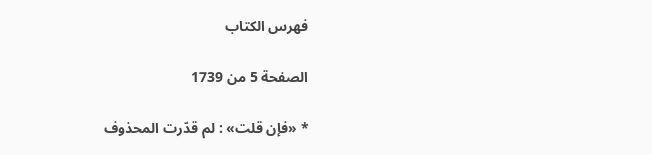فهرس الكتاب

الصفحة 5 من 1739

* «فإن قلت» : لم قدّرت المحذوف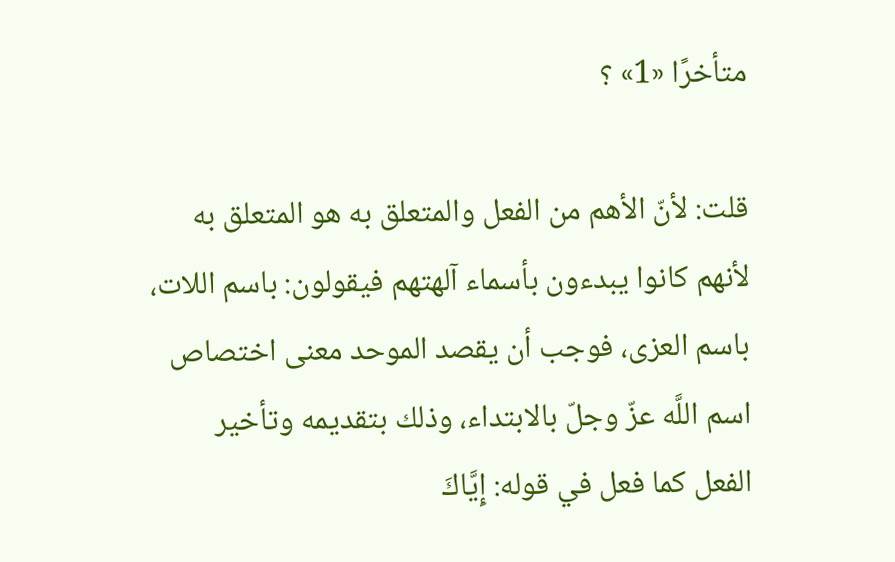متأخرًا «1» ؟

قلت: لأنّ الأهم من الفعل والمتعلق به هو المتعلق به لأنهم كانوا يبدءون بأسماء آلهتهم فيقولون: باسم اللات، باسم العزى، فوجب أن يقصد الموحد معنى اختصاص اسم اللَّه عزّ وجلّ بالابتداء، وذلك بتقديمه وتأخير الفعل كما فعل في قوله: إِيَّاكَ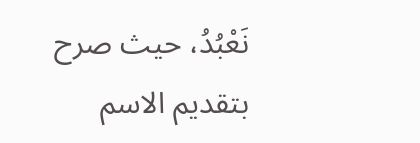نَعْبُدُ، حيث صرح بتقديم الاسم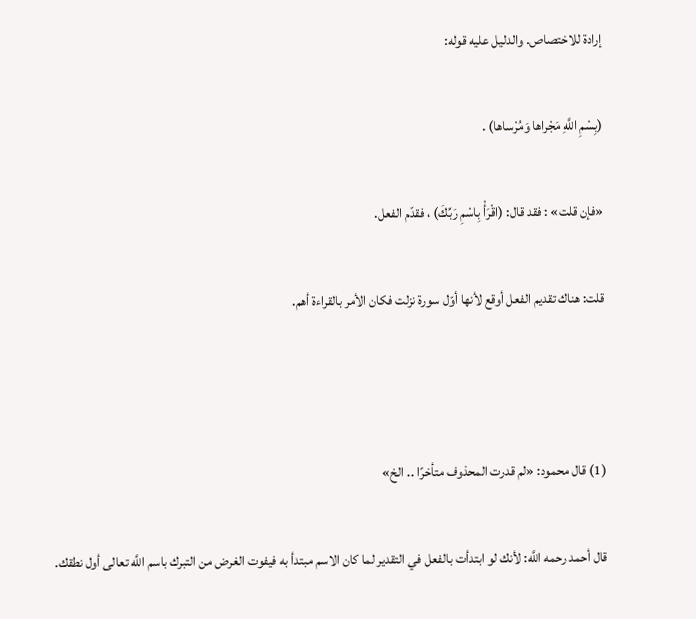إرادة للاختصاص. والدليل عليه قوله:

(بِسْمِ اللَّهِ مَجْراها وَمُرْساها) .

«فإن قلت» : فقد قال: (اقْرَأْ بِاسْمِ رَبِّكَ) ، فقدّم الفعل.

قلت: هناك تقديم الفعل أوقع لأنها أوّل سورة نزلت فكان الأمر بالقراءة أهم.



(1) قال محمود: «لم قدرت المحذوف متأخرًا .. الخ»

قال أحمد رحمه اللَّه: لأنك لو ابتدأت بالفعل في التقدير لما كان الاسم مبتدأ به فيفوت الغرض من التبرك باسم اللَّه تعالى أول نطقك.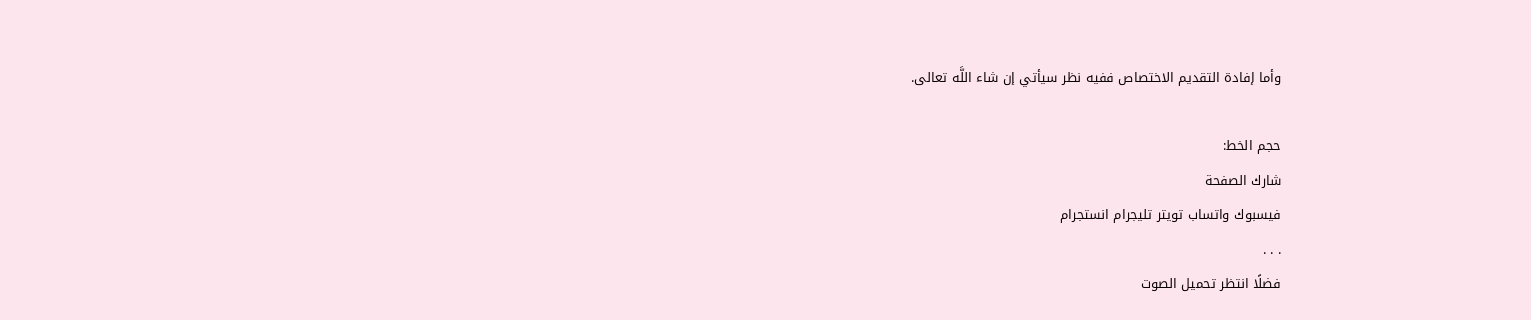وأما إفادة التقديم الاختصاص ففيه نظر سيأتي إن شاء اللَّه تعالى.

حجم الخط:
شارك الصفحة
فيسبوك واتساب تويتر تليجرام انستجرام
. . .
فضلًا انتظر تحميل الصوت